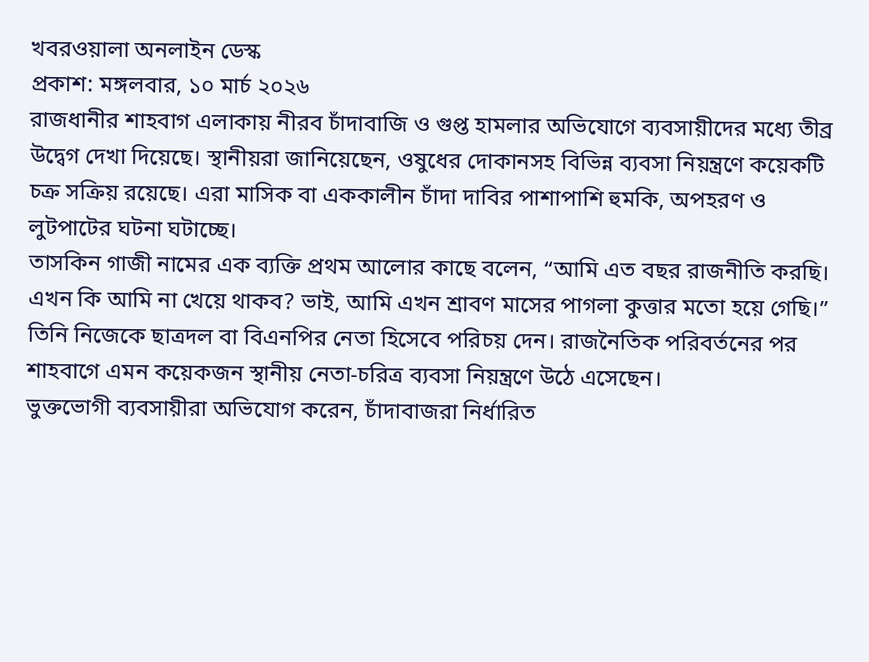খবরওয়ালা অনলাইন ডেস্ক
প্রকাশ: মঙ্গলবার, ১০ মার্চ ২০২৬
রাজধানীর শাহবাগ এলাকায় নীরব চাঁদাবাজি ও গুপ্ত হামলার অভিযোগে ব্যবসায়ীদের মধ্যে তীব্র উদ্বেগ দেখা দিয়েছে। স্থানীয়রা জানিয়েছেন, ওষুধের দোকানসহ বিভিন্ন ব্যবসা নিয়ন্ত্রণে কয়েকটি চক্র সক্রিয় রয়েছে। এরা মাসিক বা এককালীন চাঁদা দাবির পাশাপাশি হুমকি, অপহরণ ও লুটপাটের ঘটনা ঘটাচ্ছে।
তাসকিন গাজী নামের এক ব্যক্তি প্রথম আলোর কাছে বলেন, “আমি এত বছর রাজনীতি করছি। এখন কি আমি না খেয়ে থাকব? ভাই, আমি এখন শ্রাবণ মাসের পাগলা কুত্তার মতো হয়ে গেছি।” তিনি নিজেকে ছাত্রদল বা বিএনপির নেতা হিসেবে পরিচয় দেন। রাজনৈতিক পরিবর্তনের পর শাহবাগে এমন কয়েকজন স্থানীয় নেতা-চরিত্র ব্যবসা নিয়ন্ত্রণে উঠে এসেছেন।
ভুক্তভোগী ব্যবসায়ীরা অভিযোগ করেন, চাঁদাবাজরা নির্ধারিত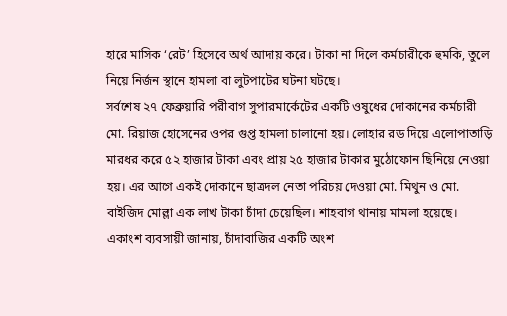হারে মাসিক ‘রেট’ হিসেবে অর্থ আদায় করে। টাকা না দিলে কর্মচারীকে হুমকি, তুলে নিয়ে নির্জন স্থানে হামলা বা লুটপাটের ঘটনা ঘটছে।
সর্বশেষ ২৭ ফেব্রুয়ারি পরীবাগ সুপারমার্কেটের একটি ওষুধের দোকানের কর্মচারী মো. রিয়াজ হোসেনের ওপর গুপ্ত হামলা চালানো হয়। লোহার রড দিয়ে এলোপাতাড়ি মারধর করে ৫২ হাজার টাকা এবং প্রায় ২৫ হাজার টাকার মুঠোফোন ছিনিয়ে নেওয়া হয়। এর আগে একই দোকানে ছাত্রদল নেতা পরিচয় দেওয়া মো. মিথুন ও মো. বাইজিদ মোল্লা এক লাখ টাকা চাঁদা চেয়েছিল। শাহবাগ থানায় মামলা হয়েছে।
একাংশ ব্যবসায়ী জানায়, চাঁদাবাজির একটি অংশ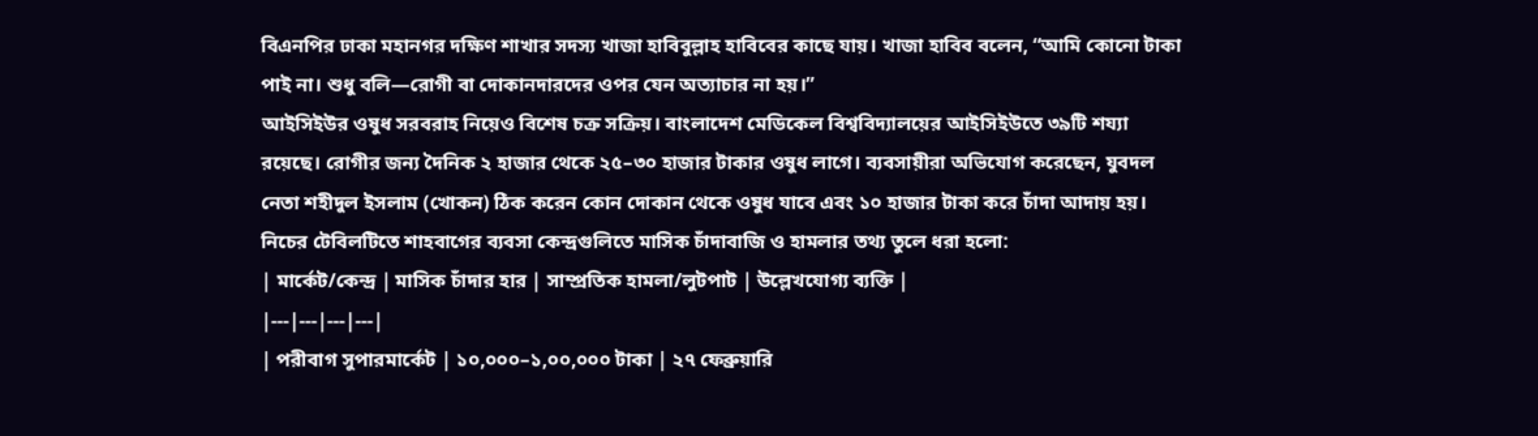বিএনপির ঢাকা মহানগর দক্ষিণ শাখার সদস্য খাজা হাবিবুল্লাহ হাবিবের কাছে যায়। খাজা হাবিব বলেন, “আমি কোনো টাকা পাই না। শুধু বলি—রোগী বা দোকানদারদের ওপর যেন অত্যাচার না হয়।”
আইসিইউর ওষুধ সরবরাহ নিয়েও বিশেষ চক্র সক্রিয়। বাংলাদেশ মেডিকেল বিশ্ববিদ্যালয়ের আইসিইউতে ৩৯টি শয্যা রয়েছে। রোগীর জন্য দৈনিক ২ হাজার থেকে ২৫–৩০ হাজার টাকার ওষুধ লাগে। ব্যবসায়ীরা অভিযোগ করেছেন, যুবদল নেতা শহীদুল ইসলাম (খোকন) ঠিক করেন কোন দোকান থেকে ওষুধ যাবে এবং ১০ হাজার টাকা করে চাঁদা আদায় হয়।
নিচের টেবিলটিতে শাহবাগের ব্যবসা কেন্দ্রগুলিতে মাসিক চাঁদাবাজি ও হামলার তথ্য তুলে ধরা হলো:
| মার্কেট/কেন্দ্র | মাসিক চাঁদার হার | সাম্প্রতিক হামলা/লুটপাট | উল্লেখযোগ্য ব্যক্তি |
|---|---|---|---|
| পরীবাগ সুপারমার্কেট | ১০,০০০–১,০০,০০০ টাকা | ২৭ ফেব্রুয়ারি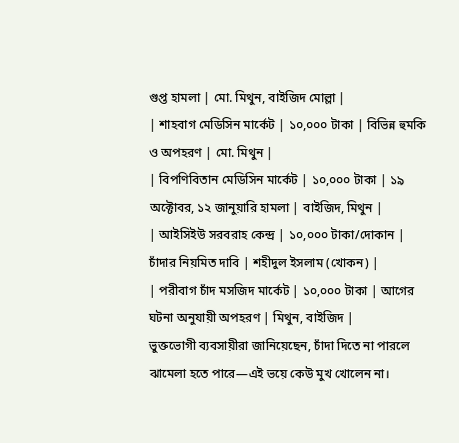গুপ্ত হামলা | মো. মিথুন, বাইজিদ মোল্লা |
| শাহবাগ মেডিসিন মার্কেট | ১০,০০০ টাকা | বিভিন্ন হুমকি ও অপহরণ | মো. মিথুন |
| বিপণিবিতান মেডিসিন মার্কেট | ১০,০০০ টাকা | ১৯ অক্টোবর, ১২ জানুয়ারি হামলা | বাইজিদ, মিথুন |
| আইসিইউ সরবরাহ কেন্দ্র | ১০,০০০ টাকা/দোকান | চাঁদার নিয়মিত দাবি | শহীদুল ইসলাম (খোকন) |
| পরীবাগ চাঁদ মসজিদ মার্কেট | ১০,০০০ টাকা | আগের ঘটনা অনুযায়ী অপহরণ | মিথুন, বাইজিদ |
ভুক্তভোগী ব্যবসায়ীরা জানিয়েছেন, চাঁদা দিতে না পারলে ঝামেলা হতে পারে—এই ভয়ে কেউ মুখ খোলেন না।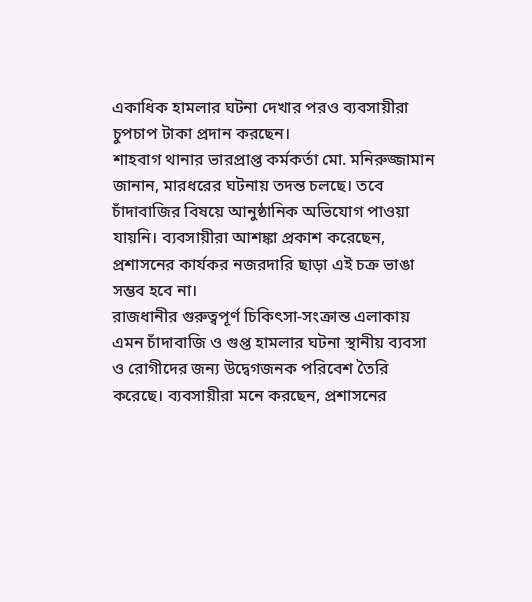একাধিক হামলার ঘটনা দেখার পরও ব্যবসায়ীরা চুপচাপ টাকা প্রদান করছেন।
শাহবাগ থানার ভারপ্রাপ্ত কর্মকর্তা মো. মনিরুজ্জামান জানান, মারধরের ঘটনায় তদন্ত চলছে। তবে চাঁদাবাজির বিষয়ে আনুষ্ঠানিক অভিযোগ পাওয়া যায়নি। ব্যবসায়ীরা আশঙ্কা প্রকাশ করেছেন, প্রশাসনের কার্যকর নজরদারি ছাড়া এই চক্র ভাঙা সম্ভব হবে না।
রাজধানীর গুরুত্বপূর্ণ চিকিৎসা-সংক্রান্ত এলাকায় এমন চাঁদাবাজি ও গুপ্ত হামলার ঘটনা স্থানীয় ব্যবসা ও রোগীদের জন্য উদ্বেগজনক পরিবেশ তৈরি করেছে। ব্যবসায়ীরা মনে করছেন, প্রশাসনের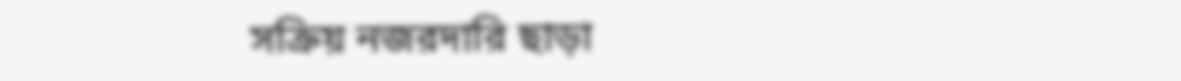সক্রিয় নজরদারি ছাড়া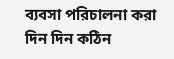ব্যবসা পরিচালনা করা দিন দিন কঠিন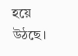হয়ে উঠছে।